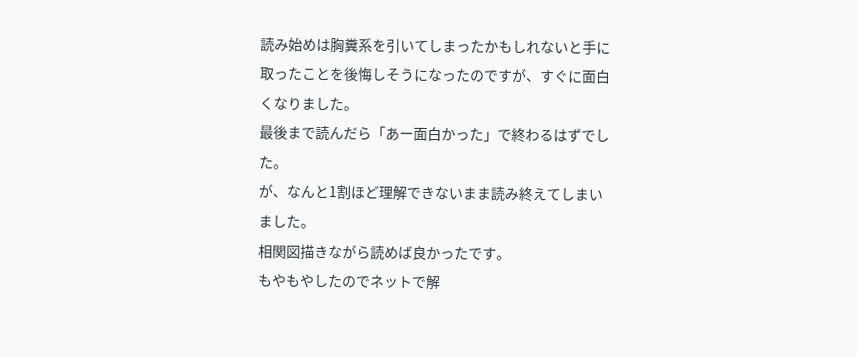読み始めは胸糞系を引いてしまったかもしれないと手に取ったことを後悔しそうになったのですが、すぐに面白くなりました。
最後まで読んだら「あー面白かった」で終わるはずでした。
が、なんと1割ほど理解できないまま読み終えてしまいました。
相関図描きながら読めば良かったです。
もやもやしたのでネットで解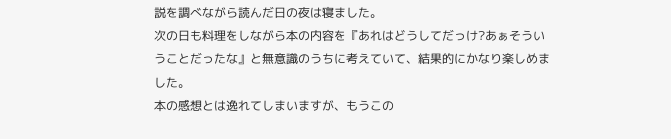説を調べながら読んだ日の夜は寝ました。
次の日も料理をしながら本の内容を『あれはどうしてだっけ?あぁそういうことだったな』と無意識のうちに考えていて、結果的にかなり楽しめました。
本の感想とは逸れてしまいますが、もうこの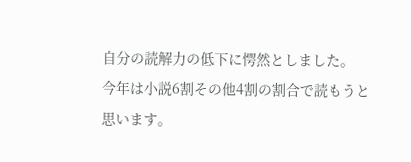自分の読解力の低下に愕然としました。
今年は小説6割その他4割の割合で読もうと思います。